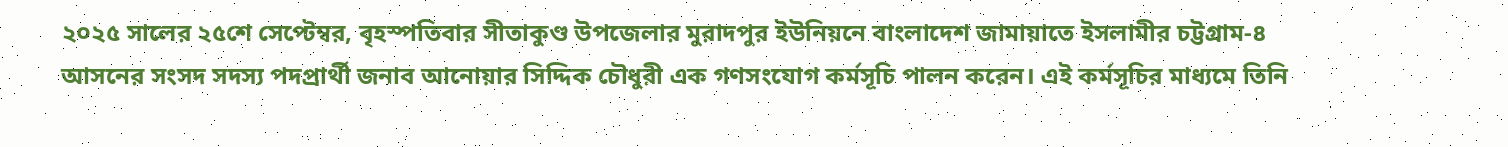২০২৫ সালের ২৫শে সেপ্টেম্বর, বৃহস্পতিবার সীতাকুণ্ড উপজেলার মুরাদপুর ইউনিয়নে বাংলাদেশ জামায়াতে ইসলামীর চট্টগ্রাম-৪ আসনের সংসদ সদস্য পদপ্রার্থী জনাব আনোয়ার সিদ্দিক চৌধুরী এক গণসংযোগ কর্মসূচি পালন করেন। এই কর্মসূচির মাধ্যমে তিনি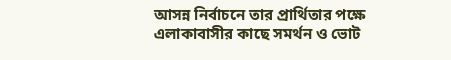আসন্ন নির্বাচনে তার প্রার্থিতার পক্ষে এলাকাবাসীর কাছে সমর্থন ও ভোট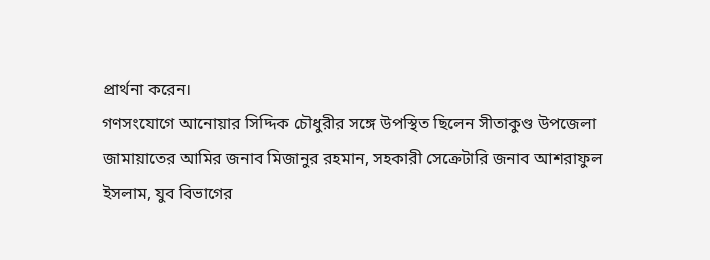প্রার্থনা করেন।
গণসংযোগে আনোয়ার সিদ্দিক চৌধুরীর সঙ্গে উপস্থিত ছিলেন সীতাকুণ্ড উপজেলা জামায়াতের আমির জনাব মিজানুর রহমান, সহকারী সেক্রেটারি জনাব আশরাফুল ইসলাম, যুব বিভাগের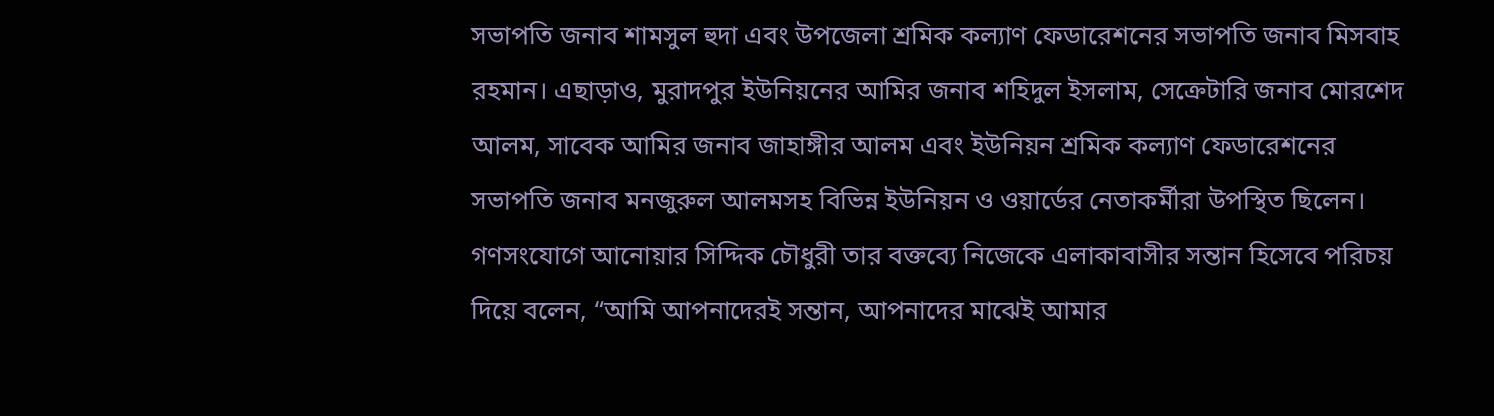সভাপতি জনাব শামসুল হুদা এবং উপজেলা শ্রমিক কল্যাণ ফেডারেশনের সভাপতি জনাব মিসবাহ রহমান। এছাড়াও, মুরাদপুর ইউনিয়নের আমির জনাব শহিদুল ইসলাম, সেক্রেটারি জনাব মোরশেদ আলম, সাবেক আমির জনাব জাহাঙ্গীর আলম এবং ইউনিয়ন শ্রমিক কল্যাণ ফেডারেশনের সভাপতি জনাব মনজুরুল আলমসহ বিভিন্ন ইউনিয়ন ও ওয়ার্ডের নেতাকর্মীরা উপস্থিত ছিলেন।
গণসংযোগে আনোয়ার সিদ্দিক চৌধুরী তার বক্তব্যে নিজেকে এলাকাবাসীর সন্তান হিসেবে পরিচয় দিয়ে বলেন, “আমি আপনাদেরই সন্তান, আপনাদের মাঝেই আমার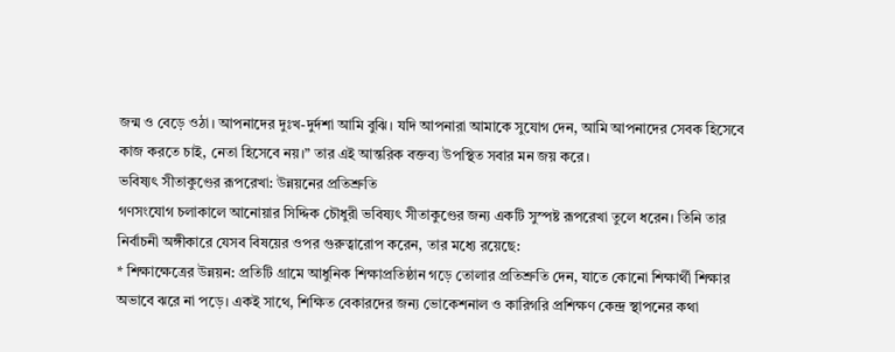জন্ম ও বেড়ে ওঠা। আপনাদের দুঃখ-দুর্দশা আমি বুঝি। যদি আপনারা আমাকে সুযোগ দেন, আমি আপনাদের সেবক হিসেবে কাজ করতে চাই, নেতা হিসেবে নয়।” তার এই আন্তরিক বক্তব্য উপস্থিত সবার মন জয় করে।
ভবিষ্যৎ সীতাকুণ্ডের রূপরেখা: উন্নয়নের প্রতিশ্রুতি
গণসংযোগ চলাকালে আনোয়ার সিদ্দিক চৌধুরী ভবিষ্যৎ সীতাকুণ্ডের জন্য একটি সুস্পষ্ট রূপরেখা তুলে ধরেন। তিনি তার নির্বাচনী অঙ্গীকারে যেসব বিষয়ের ওপর গুরুত্বারোপ করেন, তার মধ্যে রয়েছে:
* শিক্ষাক্ষেত্রের উন্নয়ন: প্রতিটি গ্রামে আধুনিক শিক্ষাপ্রতিষ্ঠান গড়ে তোলার প্রতিশ্রুতি দেন, যাতে কোনো শিক্ষার্থী শিক্ষার অভাবে ঝরে না পড়ে। একই সাথে, শিক্ষিত বেকারদের জন্য ভোকেশনাল ও কারিগরি প্রশিক্ষণ কেন্দ্র স্থাপনের কথা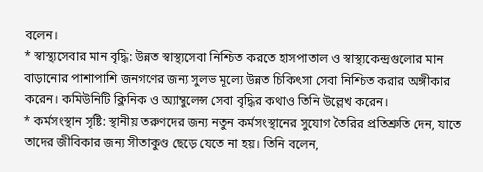বলেন।
* স্বাস্থ্যসেবার মান বৃদ্ধি: উন্নত স্বাস্থ্যসেবা নিশ্চিত করতে হাসপাতাল ও স্বাস্থ্যকেন্দ্রগুলোর মান বাড়ানোর পাশাপাশি জনগণের জন্য সুলভ মূল্যে উন্নত চিকিৎসা সেবা নিশ্চিত করার অঙ্গীকার করেন। কমিউনিটি ক্লিনিক ও অ্যাম্বুলেন্স সেবা বৃদ্ধির কথাও তিনি উল্লেখ করেন।
* কর্মসংস্থান সৃষ্টি: স্থানীয় তরুণদের জন্য নতুন কর্মসংস্থানের সুযোগ তৈরির প্রতিশ্রুতি দেন, যাতে তাদের জীবিকার জন্য সীতাকুণ্ড ছেড়ে যেতে না হয়। তিনি বলেন,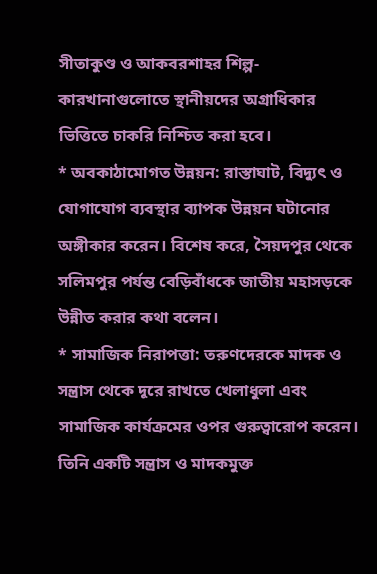সীতাকুণ্ড ও আকবরশাহর শিল্প-কারখানাগুলোতে স্থানীয়দের অগ্রাধিকার ভিত্তিতে চাকরি নিশ্চিত করা হবে।
* অবকাঠামোগত উন্নয়ন: রাস্তাঘাট, বিদ্যুৎ ও যোগাযোগ ব্যবস্থার ব্যাপক উন্নয়ন ঘটানোর অঙ্গীকার করেন। বিশেষ করে, সৈয়দপুর থেকে সলিমপুর পর্যন্ত বেড়িবাঁধকে জাতীয় মহাসড়কে উন্নীত করার কথা বলেন।
* সামাজিক নিরাপত্তা: তরুণদেরকে মাদক ও সন্ত্রাস থেকে দূরে রাখতে খেলাধুলা এবং সামাজিক কার্যক্রমের ওপর গুরুত্বারোপ করেন। তিনি একটি সন্ত্রাস ও মাদকমুক্ত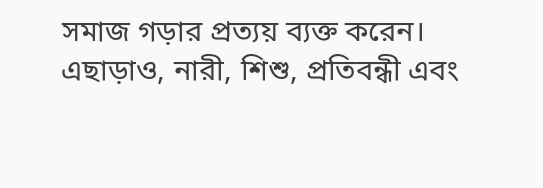সমাজ গড়ার প্রত্যয় ব্যক্ত করেন। এছাড়াও, নারী, শিশু, প্রতিবন্ধী এবং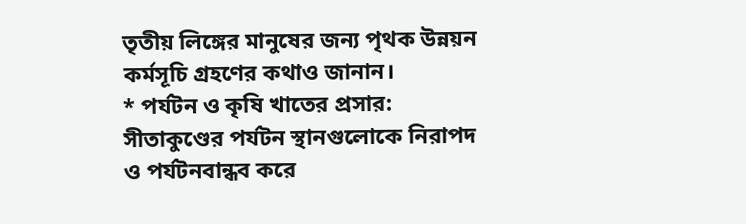তৃতীয় লিঙ্গের মানুষের জন্য পৃথক উন্নয়ন কর্মসূচি গ্রহণের কথাও জানান।
* পর্যটন ও কৃষি খাতের প্রসার: সীতাকুণ্ডের পর্যটন স্থানগুলোকে নিরাপদ ও পর্যটনবান্ধব করে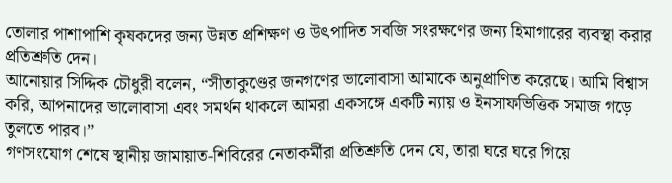তোলার পাশাপাশি কৃষকদের জন্য উন্নত প্রশিক্ষণ ও উৎপাদিত সবজি সংরক্ষণের জন্য হিমাগারের ব্যবস্থা করার প্রতিশ্রুতি দেন।
আনোয়ার সিদ্দিক চৌধুরী বলেন, “সীতাকুণ্ডের জনগণের ভালোবাসা আমাকে অনুপ্রাণিত করেছে। আমি বিশ্বাস করি, আপনাদের ভালোবাসা এবং সমর্থন থাকলে আমরা একসঙ্গে একটি ন্যায় ও ইনসাফভিত্তিক সমাজ গড়ে তুলতে পারব।”
গণসংযোগ শেষে স্থানীয় জামায়াত-শিবিরের নেতাকর্মীরা প্রতিশ্রুতি দেন যে, তারা ঘরে ঘরে গিয়ে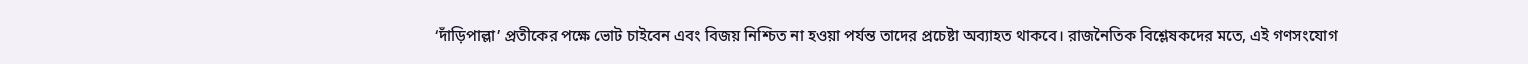‘দাঁড়িপাল্লা’ প্রতীকের পক্ষে ভোট চাইবেন এবং বিজয় নিশ্চিত না হওয়া পর্যন্ত তাদের প্রচেষ্টা অব্যাহত থাকবে। রাজনৈতিক বিশ্লেষকদের মতে, এই গণসংযোগ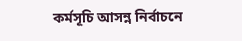কর্মসূচি আসন্ন নির্বাচনে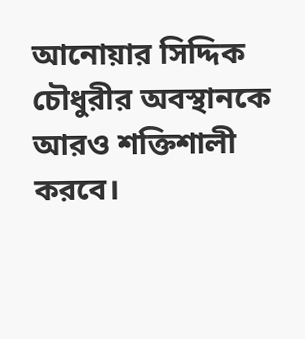আনোয়ার সিদ্দিক চৌধুরীর অবস্থানকে আরও শক্তিশালী করবে।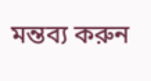মন্তব্য করুন